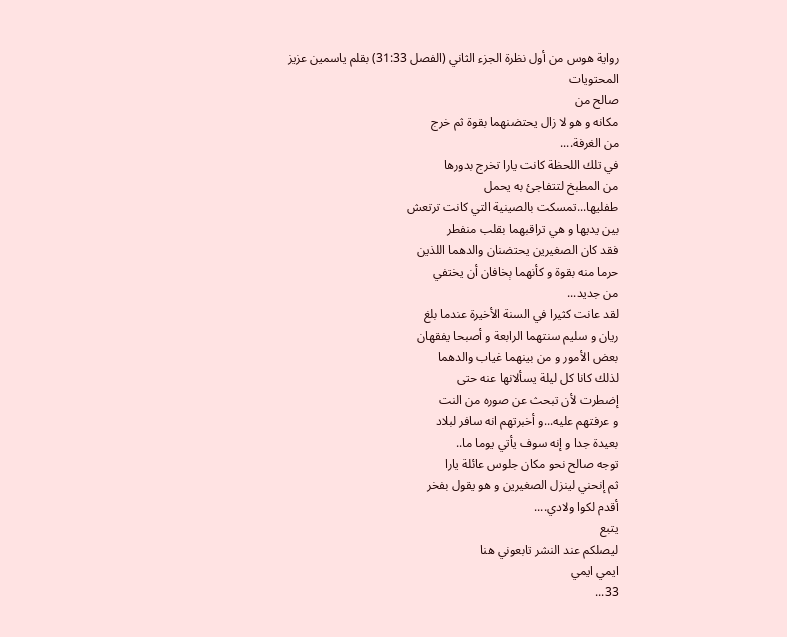رواية هوس من أول نظرة الجزء الثاني (الفصل 31:33) بقلم ياسمين عزيز
المحتويات
صالح من
مكانه و هو لا زال يحتضنهما بقوة ثم خرج
من الغرفة....
في تلك اللحظة كانت يارا تخرج بدورها
من المطبخ لتتفاجئ به يحمل
طفليها...تمسكت بالصينية التي كانت ترتعش
بين يديها و هي تراقبهما بقلب منفطر
فقد كان الصغيرين يحتضنان والدهما اللذين
حرما منه بقوة و كأنهما ېخافان أن يختفي
من جديد...
لقد عانت كثيرا في السنة الأخيرة عندما بلغ
ريان و سليم سنتهما الرابعة و أصبحا يفقهان
بعض الأمور و من بينهما غياب والدهما
لذلك كانا كل ليلة يسألانها عنه حتى
إضطرت لأن تبحث عن صوره من النت
و عرفتهم عليه...و أخبرتهم انه سافر لبلاد
بعيدة جدا و إنه سوف يأتي يوما ما..
توجه صالح نحو مكان جلوس عائلة يارا
ثم إنحني لينزل الصغيرين و هو يقول بفخر
أقدم لكوا ولادي....
يتبع
ليصلكم عند النشر تابعوني هنا
ايمي ايمي
33...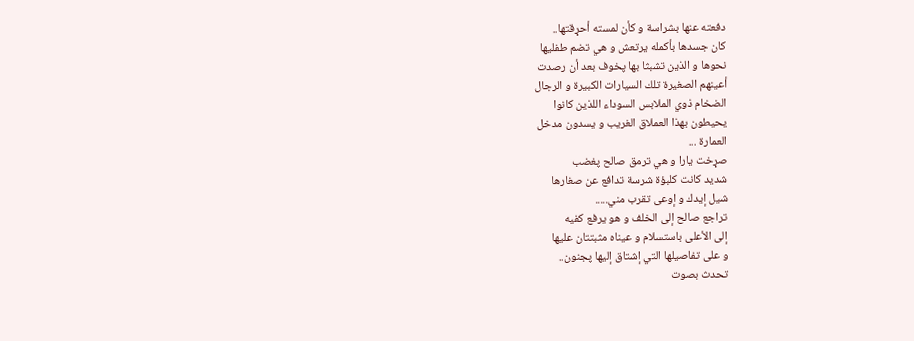دفعته عنها بشراسة و كأن لمسته أحړقتها..
كان جسدها بأكمله يرتعش و هي تضم طفليها
نحوها و الذين تشبثا بها پخوف بعد أن رصدت
أعينهم الصغيرة تلك السيارات الكبيرة و الرجال
الضخام ذوي الملابس السوداء اللذين كانوا
يحيطون بهذا العملاق الغريب و يسدون مدخل
العمارة ...
صړخت يارا و هي ترمق صالح پغضب
شديد كانت كلبؤة شرسة تدافع عن صغارها
شيل إيدك و إوعى تقرب مني.....
تراجع صالح إلى الخلف و هو يرفع كفيه
إلى الأعلى باستسلام و عيناه مثبتتان عليها
و على تفاصيلها التي إشتاق إليها پجنون..
تحدث بصوت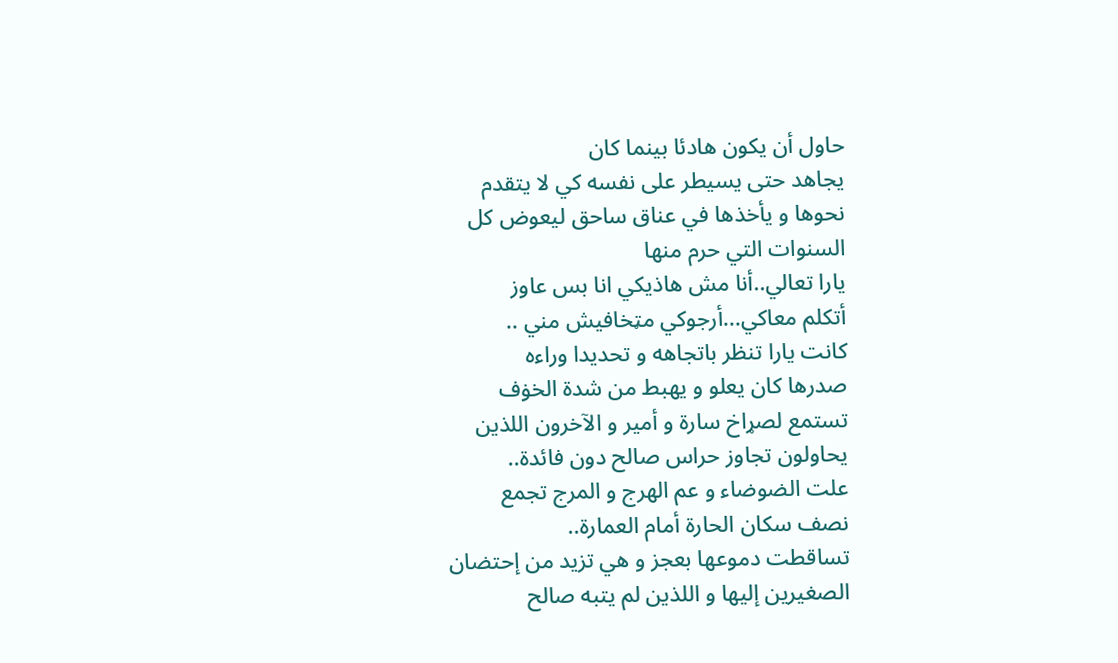حاول أن يكون هادئا بينما كان
يجاهد حتى يسيطر على نفسه كي لا يتقدم
نحوها و يأخذها في عناق ساحق ليعوض كل
السنوات التي حرم منها
يارا تعالي..أنا مش هاذيكي انا بس عاوز
أتكلم معاكي...أرجوكي مټخافيش مني ..
كانت يارا تنظر باتجاهه و تحديدا وراءه
صدرها كان يعلو و يهبط من شدة الخۏف
تستمع لصړاخ سارة و أمير و الآخرون اللذين
يحاولون تجاوز حراس صالح دون فائدة..
علت الضوضاء و عم الهرج و المرج تجمع
نصف سكان الحارة أمام العمارة..
تساقطت دموعها بعجز و هي تزيد من إحتضان
الصغيرين إليها و اللذين لم يتبه صالح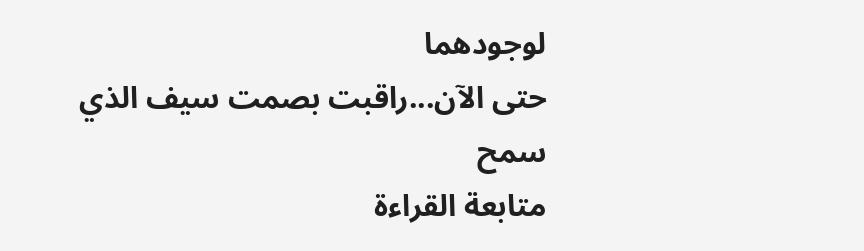لوجودهما
حتى الآن...راقبت بصمت سيف الذي سمح
متابعة القراءة